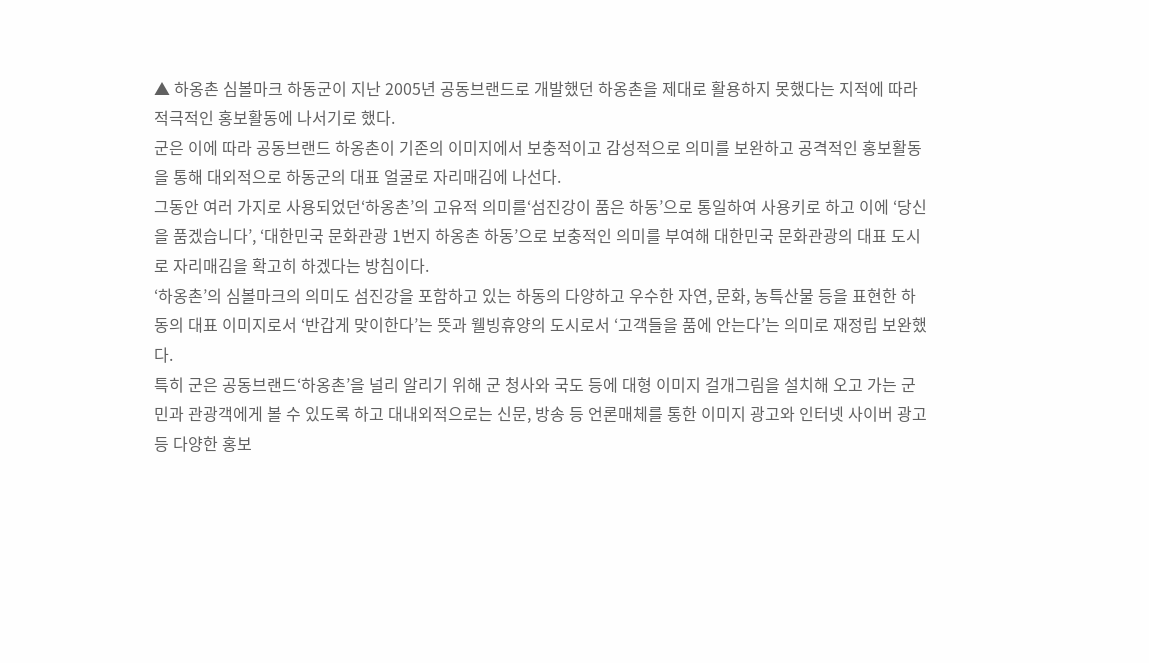▲ 하옹촌 심볼마크 하동군이 지난 2005년 공동브랜드로 개발했던 하옹촌을 제대로 활용하지 못했다는 지적에 따라 적극적인 홍보활동에 나서기로 했다.
군은 이에 따라 공동브랜드 하옹촌이 기존의 이미지에서 보충적이고 감성적으로 의미를 보완하고 공격적인 홍보활동을 통해 대외적으로 하동군의 대표 얼굴로 자리매김에 나선다.
그동안 여러 가지로 사용되었던‘하옹촌’의 고유적 의미를‘섬진강이 품은 하동’으로 통일하여 사용키로 하고 이에 ‘당신을 품겠습니다’, ‘대한민국 문화관광 1번지 하옹촌 하동’으로 보충적인 의미를 부여해 대한민국 문화관광의 대표 도시로 자리매김을 확고히 하겠다는 방침이다.
‘하옹촌’의 심볼마크의 의미도 섬진강을 포함하고 있는 하동의 다양하고 우수한 자연, 문화, 농특산물 등을 표현한 하동의 대표 이미지로서 ‘반갑게 맞이한다’는 뜻과 웰빙휴양의 도시로서 ‘고객들을 품에 안는다’는 의미로 재정립 보완했다.
특히 군은 공동브랜드‘하옹촌’을 널리 알리기 위해 군 청사와 국도 등에 대형 이미지 걸개그림을 설치해 오고 가는 군민과 관광객에게 볼 수 있도록 하고 대내외적으로는 신문, 방송 등 언론매체를 통한 이미지 광고와 인터넷 사이버 광고 등 다양한 홍보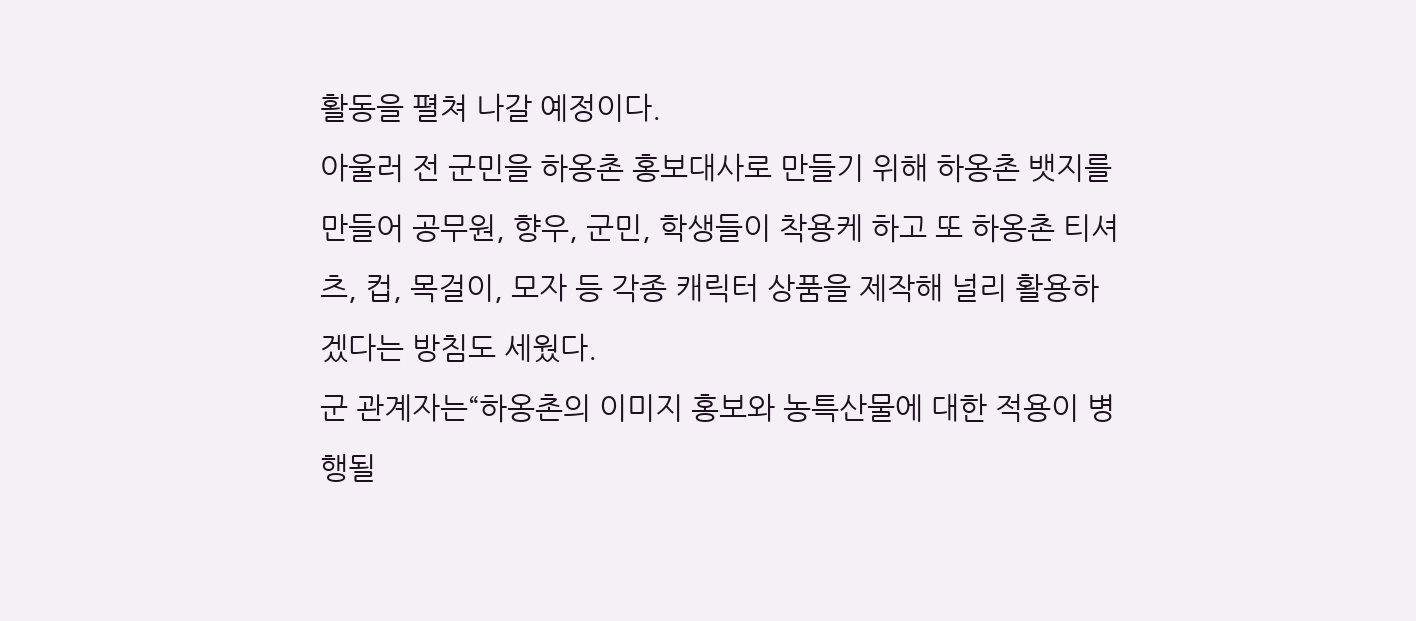활동을 펼쳐 나갈 예정이다.
아울러 전 군민을 하옹촌 홍보대사로 만들기 위해 하옹촌 뱃지를 만들어 공무원, 향우, 군민, 학생들이 착용케 하고 또 하옹촌 티셔츠, 컵, 목걸이, 모자 등 각종 캐릭터 상품을 제작해 널리 활용하겠다는 방침도 세웠다.
군 관계자는“하옹촌의 이미지 홍보와 농특산물에 대한 적용이 병행될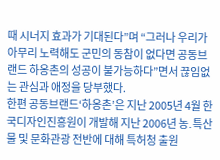때 시너지 효과가 기대된다”며 “그러나 우리가 아무리 노력해도 군민의 동참이 없다면 공동브랜드 하옹촌의 성공이 불가능하다”면서 끊임없는 관심과 애정을 당부했다.
한편 공동브랜드‘하옹촌’은 지난 2005년 4월 한국디자인진흥원이 개발해 지난 2006년 농․특산물 및 문화관광 전반에 대해 특허청 출원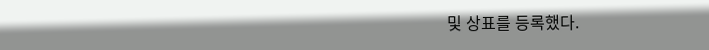및 상표를 등록했다.